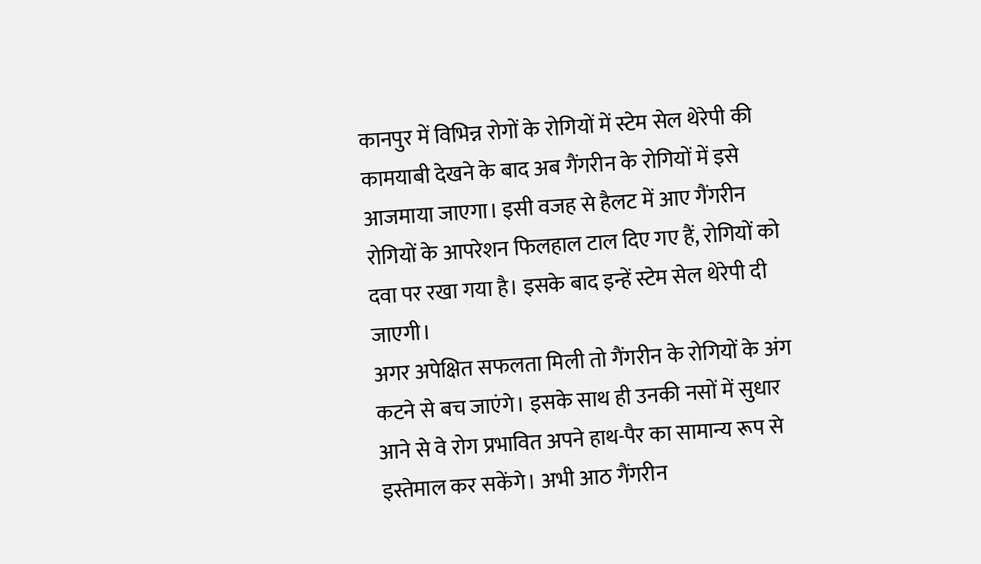कानपुर में विभिन्न रोगों के रोगियों में स्टेम सेल थेरेपी की कामयाबी देखने के बाद अब गैंगरीन के रोगियों में इसे आजमाया जाएगा। इसी वजह से हैलट में आए गैंगरीन रोगियों के आपरेशन फिलहाल टाल दिए गए हैं, रोगियों को दवा पर रखा गया है। इसके बाद इन्हें स्टेम सेल थेरेपी दी जाएगी।
अगर अपेक्षित सफलता मिली तो गैंगरीन के रोगियों के अंग कटने से बच जाएंगे। इसके साथ ही उनकी नसों में सुधार आने से वे रोग प्रभावित अपने हाथ-पैर का सामान्य रूप से इस्तेमाल कर सकेंगे। अभी आठ गैंगरीन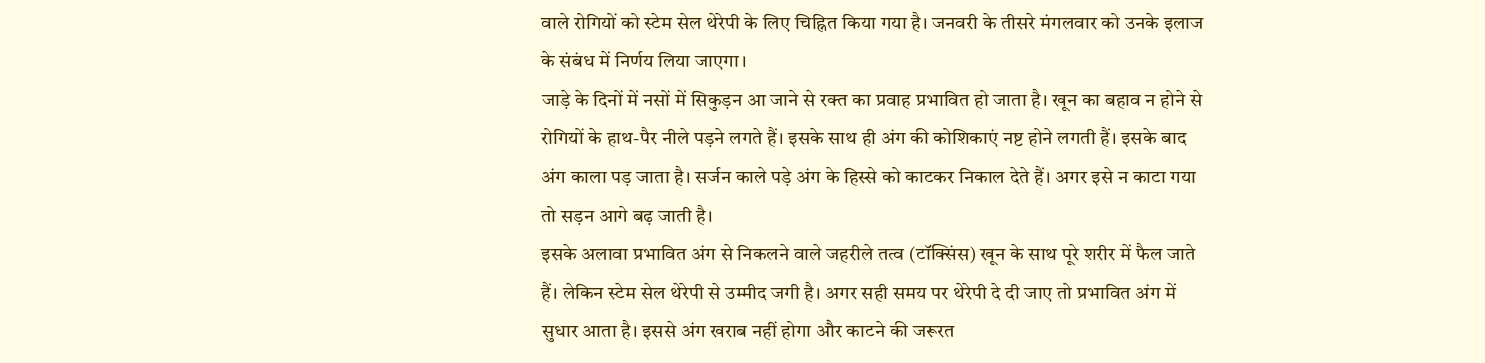वाले रोगियों को स्टेम सेल थेरेपी के लिए चिह्नित किया गया है। जनवरी के तीसरे मंगलवार को उनके इलाज के संबंध में निर्णय लिया जाएगा।
जाड़े के दिनों में नसों में सिकुड़न आ जाने से रक्त का प्रवाह प्रभावित हो जाता है। खून का बहाव न होने से रोगियों के हाथ-पैर नीले पड़ने लगते हैं। इसके साथ ही अंग की कोशिकाएं नष्ट होने लगती हैं। इसके बाद अंग काला पड़ जाता है। सर्जन काले पड़े अंग के हिस्से को काटकर निकाल देते हैं। अगर इसे न काटा गया तो सड़न आगे बढ़ जाती है।
इसके अलावा प्रभावित अंग से निकलने वाले जहरीले तत्व (टॉक्सिंस) खून के साथ पूरे शरीर में फैल जाते हैं। लेकिन स्टेम सेल थेरेपी से उम्मीद जगी है। अगर सही समय पर थेरेपी दे दी जाए तो प्रभावित अंग में सुधार आता है। इससे अंग खराब नहीं होगा और काटने की जरूरत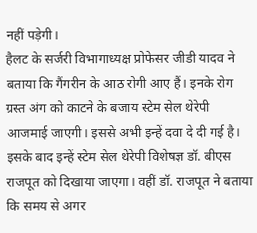नहीं पड़ेगी।
हैलट के सर्जरी विभागाध्यक्ष प्रोफेसर जीडी यादव ने बताया कि गैंगरीन के आठ रोगी आए हैं। इनके रोग ग्रस्त अंग को काटने के बजाय स्टेम सेल थेरेपी आजमाई जाएगी। इससे अभी इन्हें दवा दे दी गई है। इसके बाद इन्हें स्टेम सेल थेरेपी विशेषज्ञ डॉ. बीएस राजपूत को दिखाया जाएगा। वहीं डॉ. राजपूत ने बताया कि समय से अगर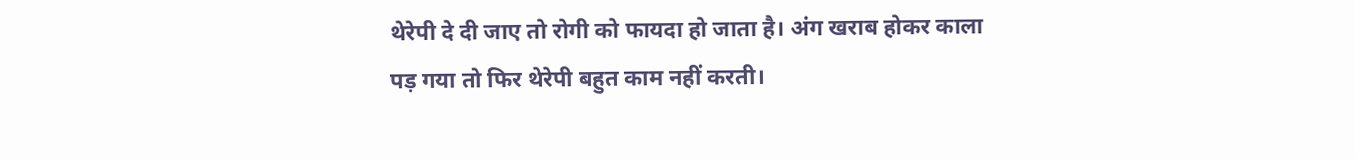थेरेपी दे दी जाए तो रोगी को फायदा हो जाता है। अंग खराब होकर काला पड़ गया तो फिर थेरेपी बहुत काम नहीं करती।